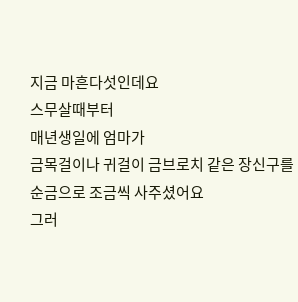지금 마흔다섯인데요
스무살때부터
매년생일에 엄마가
금목걸이나 귀걸이 금브로치 같은 장신구를
순금으로 조금씩 사주셨어요
그러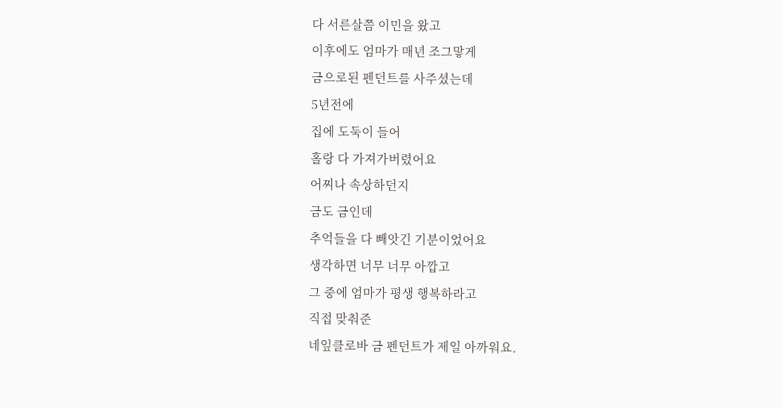다 서른살쯤 이민을 왔고
이후에도 엄마가 매년 조그맣게
금으로된 펜던트를 사주셨는데
5년전에
집에 도둑이 들어
홀랑 다 가져가버렸어요
어찌나 속상하던지
금도 금인데
추억들을 다 빼앗긴 기분이었어요
생각하면 너무 너무 아깝고
그 중에 엄마가 평생 행복하라고
직접 맞춰준
네잎클로바 금 펜던트가 제일 아까워요.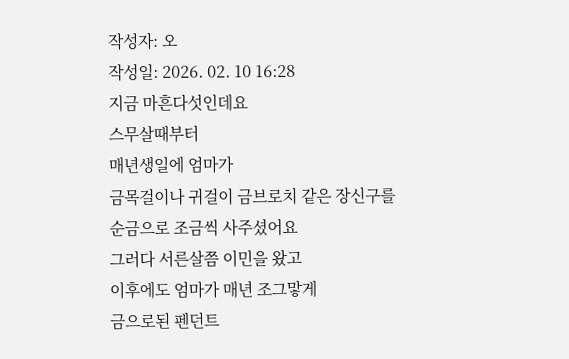작성자: 오
작성일: 2026. 02. 10 16:28
지금 마흔다섯인데요
스무살때부터
매년생일에 엄마가
금목걸이나 귀걸이 금브로치 같은 장신구를
순금으로 조금씩 사주셨어요
그러다 서른살쯤 이민을 왔고
이후에도 엄마가 매년 조그맣게
금으로된 펜던트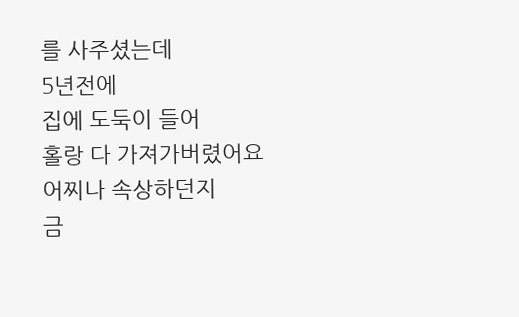를 사주셨는데
5년전에
집에 도둑이 들어
홀랑 다 가져가버렸어요
어찌나 속상하던지
금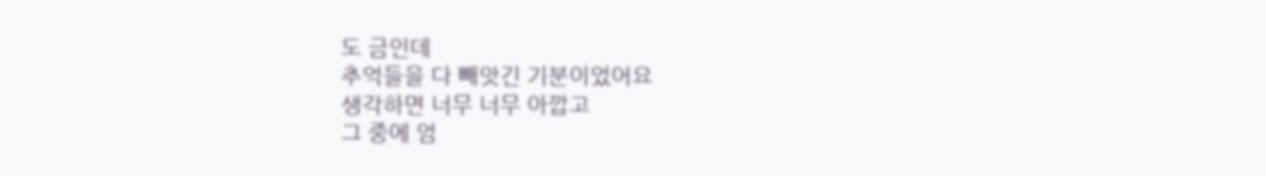도 금인데
추억들을 다 빼앗긴 기분이었어요
생각하면 너무 너무 아깝고
그 중에 엄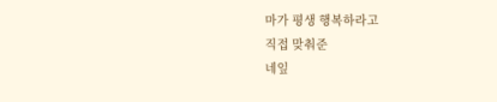마가 평생 행복하라고
직접 맞춰준
네잎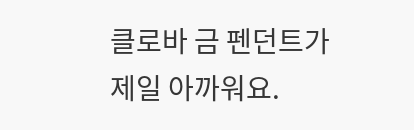클로바 금 펜던트가 제일 아까워요.